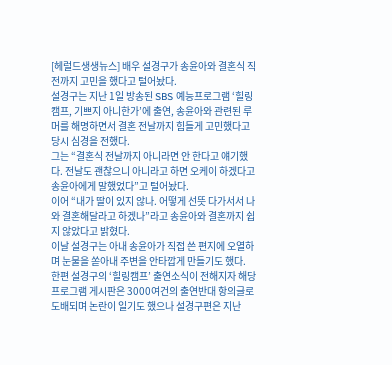[헤럴드생생뉴스] 배우 설경구가 송윤아와 결혼식 직전까지 고민을 했다고 털어놨다.
설경구는 지난 1일 방송된 SBS 예능프로그램 ‘힐링캠프, 기쁘지 아니한가’에 출연, 송윤아와 관련된 루머를 해명하면서 결혼 전날까지 힘들게 고민했다고 당시 심경을 전했다.
그는 “결혼식 전날까지 아니라면 안 한다고 얘기했다. 전날도 괜찮으니 아니라고 하면 오케이 하겠다고 송윤아에게 말했었다”고 털어놨다.
이어 “내가 딸이 있지 않나. 어떻게 선뜻 다가서서 나와 결혼해달라고 하겠나”라고 송윤아와 결혼까지 쉽지 않았다고 밝혔다.
이날 설경구는 아내 송윤아가 직접 쓴 편지에 오열하며 눈물을 쏟아내 주변을 안타깝게 만들기도 했다.
한편 설경구의 ‘힐링캠프’ 출연소식이 전해지자 해당프로그램 게시판은 3000여건의 출연반대 항의글로 도배되며 논란이 일기도 했으나 설경구편은 지난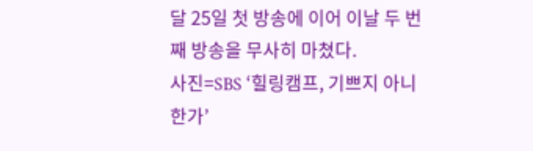달 25일 첫 방송에 이어 이날 두 번째 방송을 무사히 마쳤다.
사진=SBS ‘힐링캠프, 기쁘지 아니한가’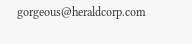gorgeous@heraldcorp.com